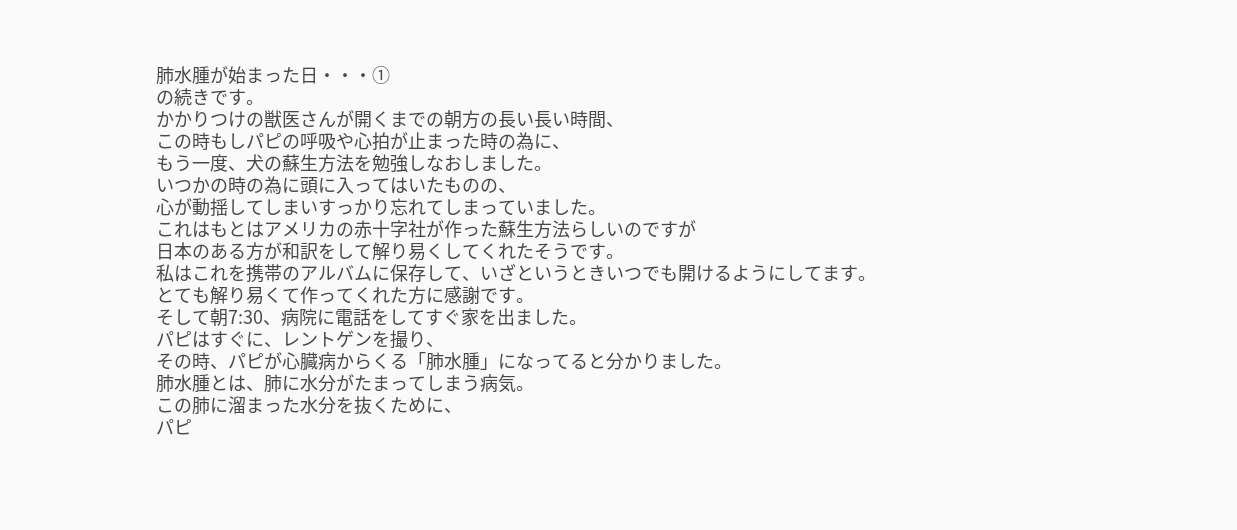肺水腫が始まった日・・・①
の続きです。
かかりつけの獣医さんが開くまでの朝方の長い長い時間、
この時もしパピの呼吸や心拍が止まった時の為に、
もう一度、犬の蘇生方法を勉強しなおしました。
いつかの時の為に頭に入ってはいたものの、
心が動揺してしまいすっかり忘れてしまっていました。
これはもとはアメリカの赤十字社が作った蘇生方法らしいのですが
日本のある方が和訳をして解り易くしてくれたそうです。
私はこれを携帯のアルバムに保存して、いざというときいつでも開けるようにしてます。
とても解り易くて作ってくれた方に感謝です。
そして朝7:30、病院に電話をしてすぐ家を出ました。
パピはすぐに、レントゲンを撮り、
その時、パピが心臓病からくる「肺水腫」になってると分かりました。
肺水腫とは、肺に水分がたまってしまう病気。
この肺に溜まった水分を抜くために、
パピ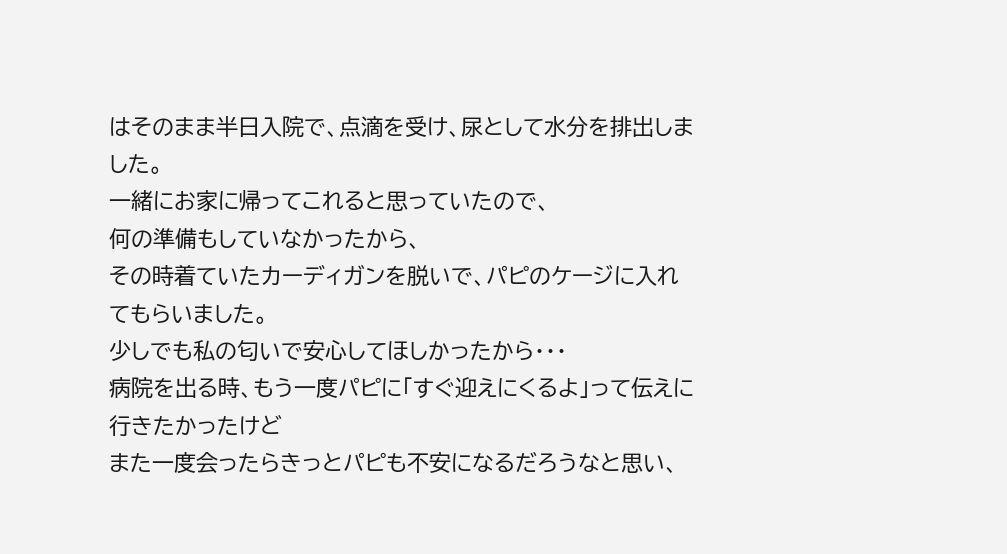はそのまま半日入院で、点滴を受け、尿として水分を排出しました。
一緒にお家に帰ってこれると思っていたので、
何の準備もしていなかったから、
その時着ていたカーディガンを脱いで、パピのケージに入れてもらいました。
少しでも私の匂いで安心してほしかったから・・・
病院を出る時、もう一度パピに「すぐ迎えにくるよ」って伝えに行きたかったけど
また一度会ったらきっとパピも不安になるだろうなと思い、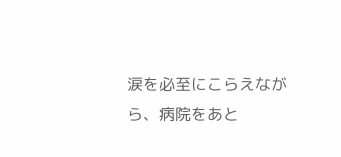涙を必至にこらえながら、病院をあと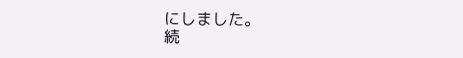にしました。
続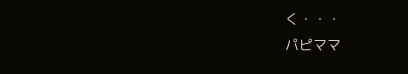く・・・
パピママ